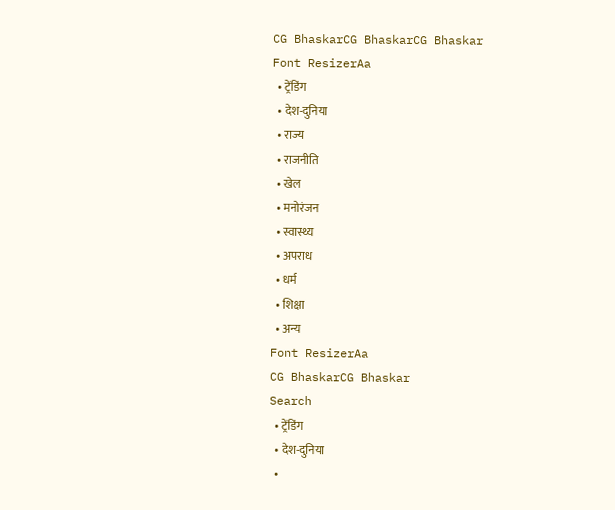CG BhaskarCG BhaskarCG Bhaskar
Font ResizerAa
  • ट्रेंडिंग
  • देश-दुनिया
  • राज्य
  • राजनीति
  • खेल
  • मनोरंजन
  • स्वास्थ्य
  • अपराध
  • धर्म
  • शिक्षा
  • अन्य
Font ResizerAa
CG BhaskarCG Bhaskar
Search
  • ट्रेंडिंग
  • देश-दुनिया
  •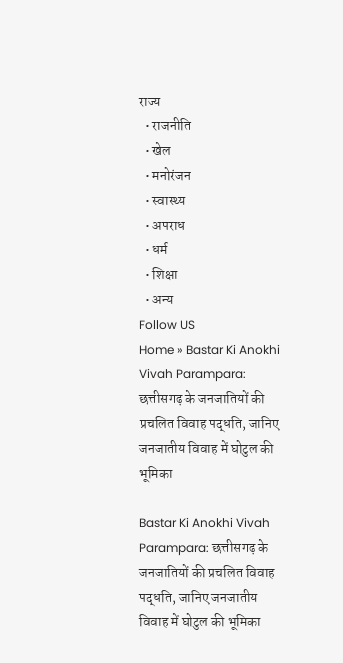राज्य
  • राजनीति
  • खेल
  • मनोरंजन
  • स्वास्थ्य
  • अपराध
  • धर्म
  • शिक्षा
  • अन्य
Follow US
Home » Bastar Ki Anokhi Vivah Parampara: छत्तीसगढ़ के जनजातियों की प्रचलित विवाह पद्धति, जानिए जनजातीय विवाह में घोटुल की भूमिका

Bastar Ki Anokhi Vivah Parampara: छत्तीसगढ़ के जनजातियों की प्रचलित विवाह पद्धति, जानिए जनजातीय विवाह में घोटुल की भूमिका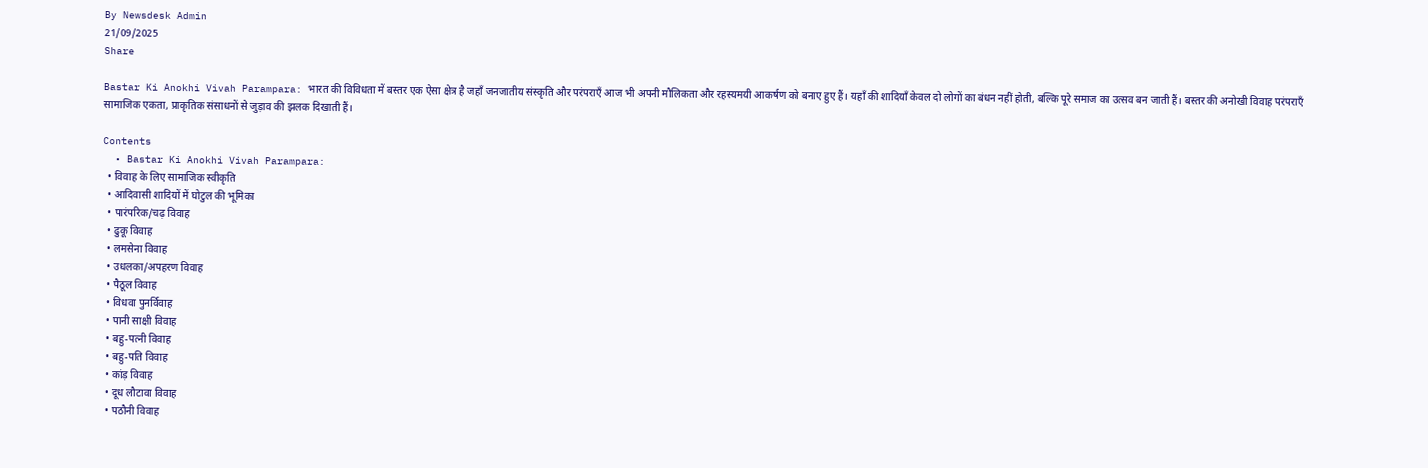By Newsdesk Admin
21/09/2025
Share

Bastar Ki Anokhi Vivah Parampara: भारत की विविधता में बस्तर एक ऐसा क्षेत्र है जहाँ जनजातीय संस्कृति और परंपराएँ आज भी अपनी मौलिकता और रहस्यमयी आकर्षण को बनाए हुए हैं। यहाँ की शादियाँ केवल दो लोगों का बंधन नहीं होती, बल्कि पूरे समाज का उत्सव बन जाती हैं। बस्तर की अनोखी विवाह परंपराएँ सामाजिक एकता, प्राकृतिक संसाधनों से जुड़ाव की झलक दिखाती हैं।

Contents
  • Bastar Ki Anokhi Vivah Parampara:
  • विवाह के लिए सामाजिक स्वीकृति
  • आदिवासी शादियों में घोटुल की भूमिका
  • पारंपरिक/चढ़ विवाह
  • ढुकू विवाह
  • लमसेना विवाह
  • उधलका/अपहरण विवाह
  • पैठूल विवाह
  • विधवा पुनर्विवाह
  • पानी साक्षी विवाह
  • बहु-पत्नी विवाह
  • बहु-पति विवाह
  • कांड़ विवाह
  • दूध लौटावा विवाह
  • पठौनी विवाह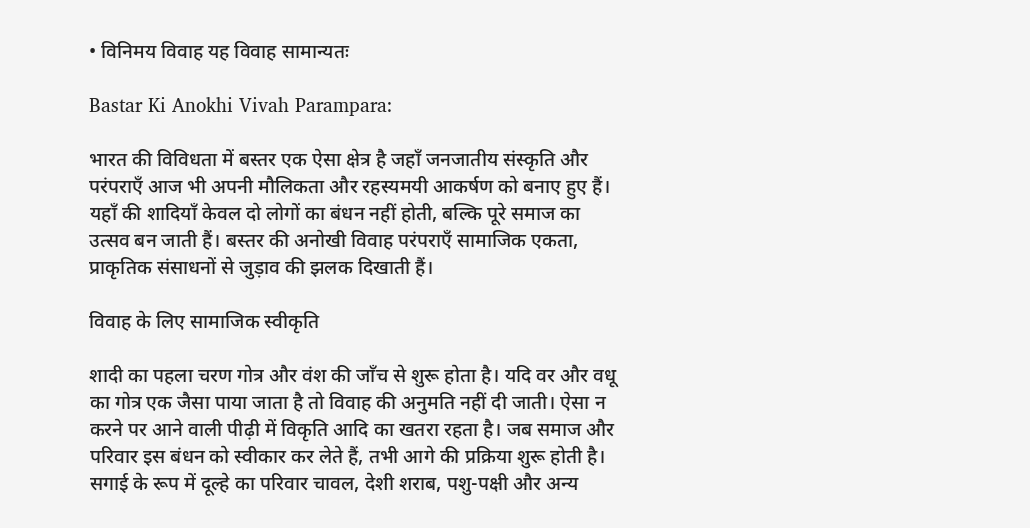• विनिमय विवाह यह विवाह सामान्यतः

Bastar Ki Anokhi Vivah Parampara:

भारत की विविधता में बस्तर एक ऐसा क्षेत्र है जहाँ जनजातीय संस्कृति और परंपराएँ आज भी अपनी मौलिकता और रहस्यमयी आकर्षण को बनाए हुए हैं। यहाँ की शादियाँ केवल दो लोगों का बंधन नहीं होती, बल्कि पूरे समाज का उत्सव बन जाती हैं। बस्तर की अनोखी विवाह परंपराएँ सामाजिक एकता, प्राकृतिक संसाधनों से जुड़ाव की झलक दिखाती हैं।

विवाह के लिए सामाजिक स्वीकृति

शादी का पहला चरण गोत्र और वंश की जाँच से शुरू होता है। यदि वर और वधू का गोत्र एक जैसा पाया जाता है तो विवाह की अनुमति नहीं दी जाती। ऐसा न करने पर आने वाली पीढ़ी में विकृति आदि का खतरा रहता है। जब समाज और परिवार इस बंधन को स्वीकार कर लेते हैं, तभी आगे की प्रक्रिया शुरू होती है। सगाई के रूप में दूल्हे का परिवार चावल, देशी शराब, पशु-पक्षी और अन्य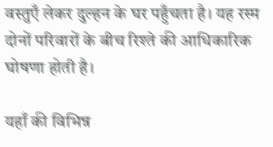वस्तुएँ लेकर दुल्हन के घर पहुँचता है। यह रस्म दोनों परिवारों के बीच रिश्ते की आधिकारिक घोषणा होती है।

यहाँ की विभिन्न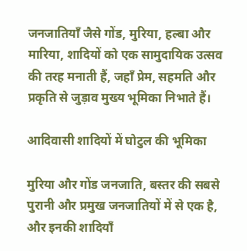जनजातियाँ जैसे गोंड, मुरिया, हल्बा और मारिया, शादियों को एक सामुदायिक उत्सव की तरह मनाती हैं, जहाँ प्रेम, सहमति और प्रकृति से जुड़ाव मुख्य भूमिका निभाते हैं।

आदिवासी शादियों में घोटुल की भूमिका

मुरिया और गोंड जनजाति, बस्तर की सबसे पुरानी और प्रमुख जनजातियों में से एक है, और इनकी शादियाँ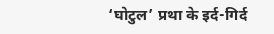‘घोटुल’ प्रथा के इर्द-गिर्द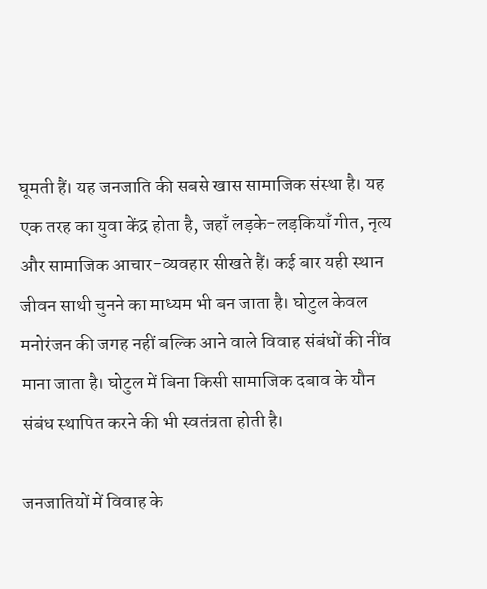घूमती हैं। यह जनजाति की सबसे खास सामाजिक संस्था है। यह एक तरह का युवा केंद्र होता है, जहाँ लड़के-लड़कियाँ गीत, नृत्य और सामाजिक आचार-व्यवहार सीखते हैं। कई बार यही स्थान जीवन साथी चुनने का माध्यम भी बन जाता है। घोटुल केवल मनोरंजन की जगह नहीं बल्कि आने वाले विवाह संबंधों की नींव माना जाता है। घोटुल में बिना किसी सामाजिक दबाव के यौन संबंध स्थापित करने की भी स्वतंत्रता होती है।

जनजातियों में विवाह के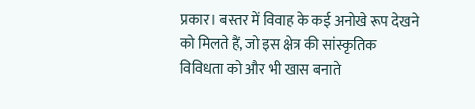प्रकार। बस्तर में विवाह के कई अनोखे रूप देखने को मिलते हैं, जो इस क्षेत्र की सांस्कृतिक विविधता को और भी खास बनाते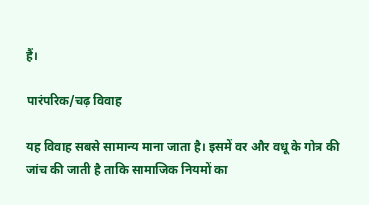हैं।

पारंपरिक/चढ़ विवाह

यह विवाह सबसे सामान्य माना जाता है। इसमें वर और वधू के गोत्र की जांच की जाती है ताकि सामाजिक नियमों का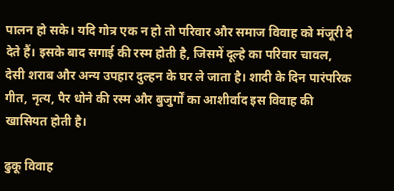पालन हो सके। यदि गोत्र एक न हो तो परिवार और समाज विवाह को मंजूरी दे देते हैं। इसके बाद सगाई की रस्म होती है, जिसमें दूल्हे का परिवार चावल, देसी शराब और अन्य उपहार दुल्हन के घर ले जाता है। शादी के दिन पारंपरिक गीत, नृत्य, पैर धोने की रस्म और बुजुर्गों का आशीर्वाद इस विवाह की खासियत होती है।

ढुकू विवाह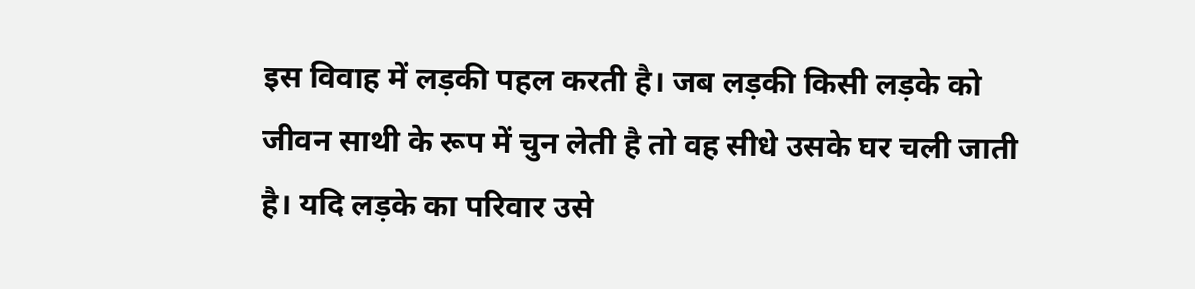इस विवाह में लड़की पहल करती है। जब लड़की किसी लड़के को जीवन साथी के रूप में चुन लेती है तो वह सीधे उसके घर चली जाती है। यदि लड़के का परिवार उसे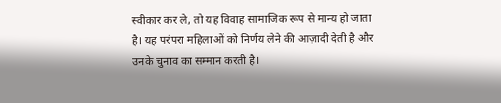स्वीकार कर ले, तो यह विवाह सामाजिक रूप से मान्य हो जाता है। यह परंपरा महिलाओं को निर्णय लेने की आज़ादी देती है और उनके चुनाव का सम्मान करती है।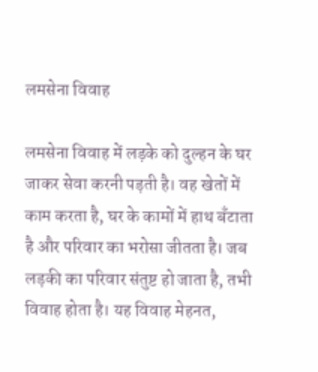लमसेना विवाह

लमसेना विवाह में लड़के को दुल्हन के घर जाकर सेवा करनी पड़ती है। वह खेतों में काम करता है, घर के कामों में हाथ बँटाता है और परिवार का भरोसा जीतता है। जब लड़की का परिवार संतुष्ट हो जाता है, तभी विवाह होता है। यह विवाह मेहनत,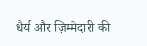धैर्य और ज़िम्मेदारी की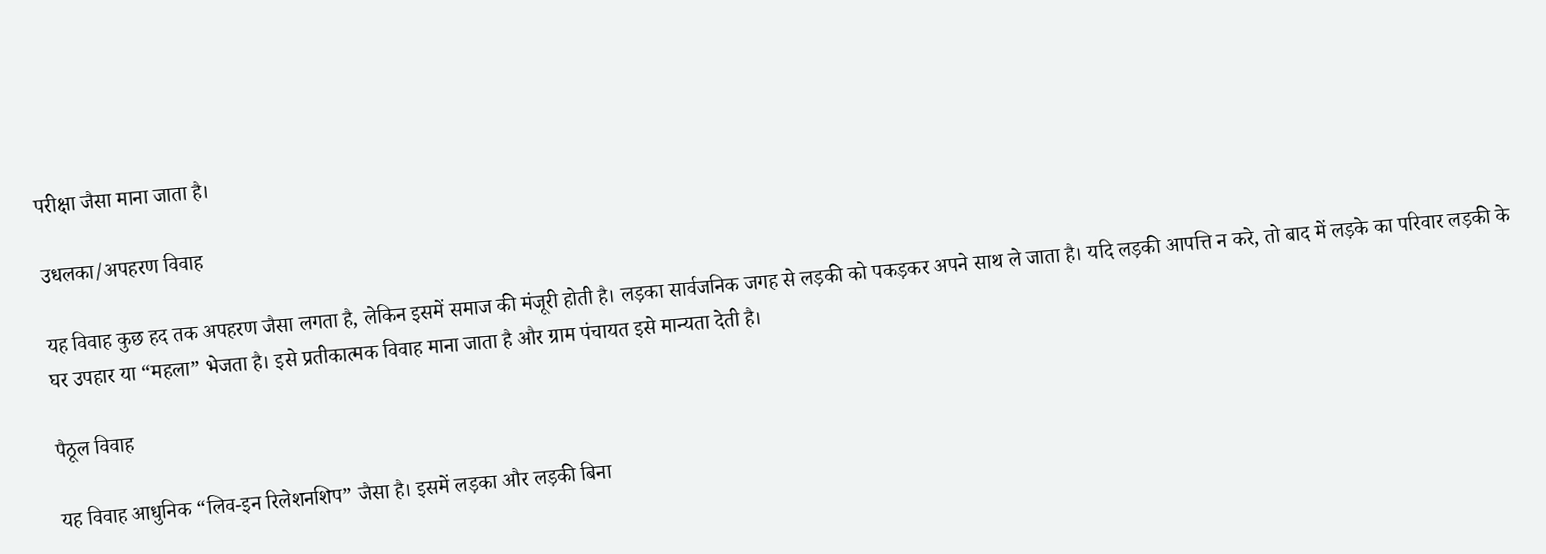परीक्षा जैसा माना जाता है।

उधलका/अपहरण विवाह

यह विवाह कुछ हद तक अपहरण जैसा लगता है, लेकिन इसमें समाज की मंजूरी होती है। लड़का सार्वजनिक जगह से लड़की को पकड़कर अपने साथ ले जाता है। यदि लड़की आपत्ति न करे, तो बाद में लड़के का परिवार लड़की के घर उपहार या “महला” भेजता है। इसे प्रतीकात्मक विवाह माना जाता है और ग्राम पंचायत इसे मान्यता देती है।

पैठूल विवाह

यह विवाह आधुनिक “लिव-इन रिलेशनशिप” जैसा है। इसमें लड़का और लड़की बिना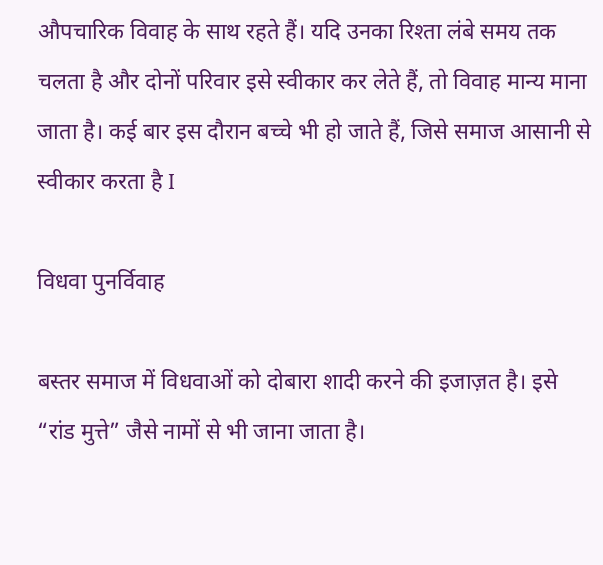औपचारिक विवाह के साथ रहते हैं। यदि उनका रिश्ता लंबे समय तक चलता है और दोनों परिवार इसे स्वीकार कर लेते हैं, तो विवाह मान्य माना जाता है। कई बार इस दौरान बच्चे भी हो जाते हैं, जिसे समाज आसानी से स्वीकार करता है I

विधवा पुनर्विवाह

बस्तर समाज में विधवाओं को दोबारा शादी करने की इजाज़त है। इसे “रांड मुत्ते” जैसे नामों से भी जाना जाता है।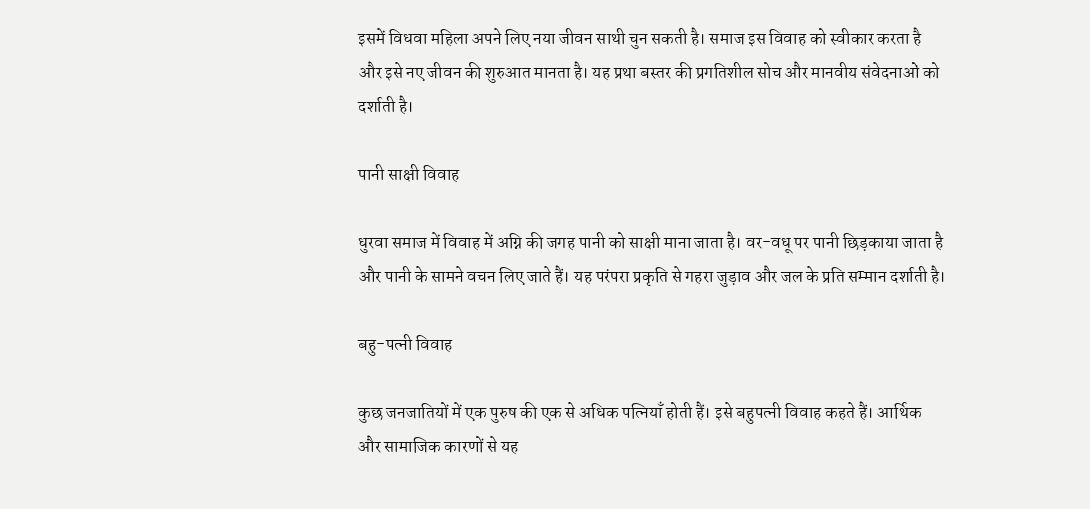इसमें विधवा महिला अपने लिए नया जीवन साथी चुन सकती है। समाज इस विवाह को स्वीकार करता है और इसे नए जीवन की शुरुआत मानता है। यह प्रथा बस्तर की प्रगतिशील सोच और मानवीय संवेदनाओं को दर्शाती है।

पानी साक्षी विवाह

धुरवा समाज में विवाह में अग्नि की जगह पानी को साक्षी माना जाता है। वर-वधू पर पानी छिड़काया जाता है और पानी के सामने वचन लिए जाते हैं। यह परंपरा प्रकृति से गहरा जुड़ाव और जल के प्रति सम्मान दर्शाती है।

बहु-पत्नी विवाह

कुछ जनजातियों में एक पुरुष की एक से अधिक पत्नियाँ होती हैं। इसे बहुपत्नी विवाह कहते हैं। आर्थिक और सामाजिक कारणों से यह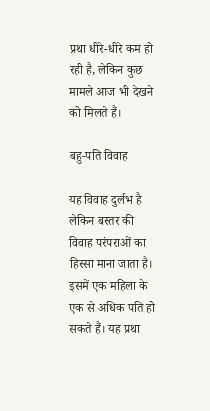प्रथा धीरे-धीरे कम हो रही है, लेकिन कुछ मामले आज भी देखने को मिलते हैं।

बहु-पति विवाह

यह विवाह दुर्लभ है लेकिन बस्तर की विवाह परंपराओं का हिस्सा माना जाता है। इसमें एक महिला के एक से अधिक पति हो सकते हैं। यह प्रथा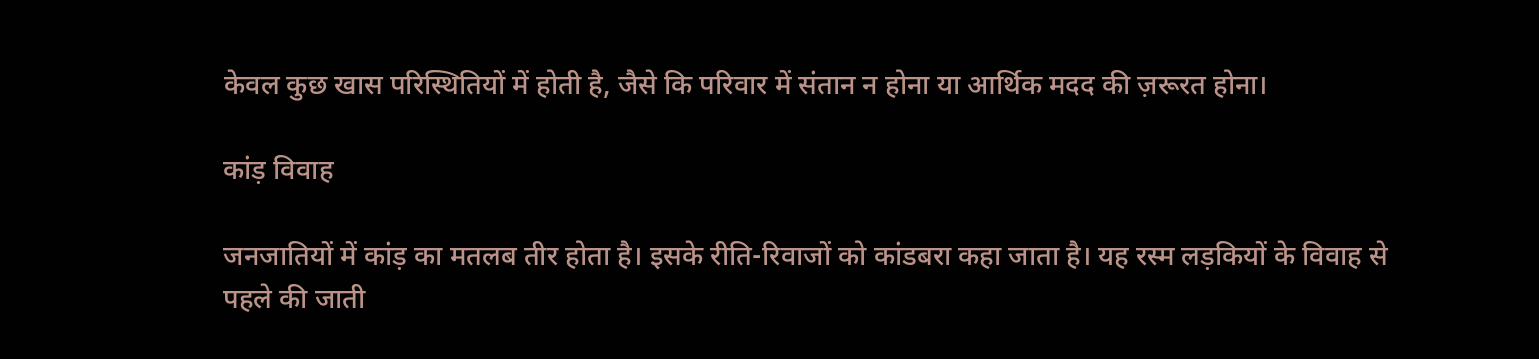केवल कुछ खास परिस्थितियों में होती है, जैसे कि परिवार में संतान न होना या आर्थिक मदद की ज़रूरत होना।

कांड़ विवाह

जनजातियों में कांड़ का मतलब तीर होता है। इसके रीति-रिवाजों को कांडबरा कहा जाता है। यह रस्म लड़कियों के विवाह से पहले की जाती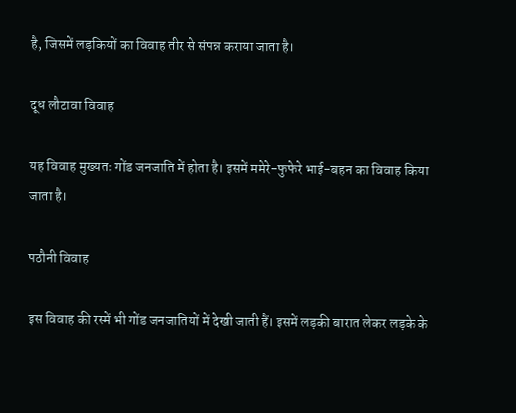है, जिसमें लड़कियों का विवाह तीर से संपन्न कराया जाता है।

दूध लौटावा विवाह

यह विवाह मुख्यतः गोंड जनजाति में होता है। इसमें ममेरे-फुफेरे भाई-बहन का विवाह किया जाता है।

पठौनी विवाह

इस विवाह की रस्में भी गोंड जनजातियों में देखी जाती हैं। इसमें लड़की बारात लेकर लड़के के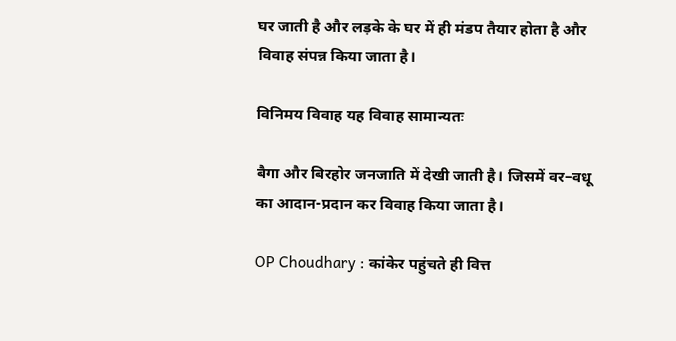घर जाती है और लड़के के घर में ही मंडप तैयार होता है और विवाह संपन्न किया जाता है।

विनिमय विवाह यह विवाह सामान्यतः

बैगा और बिरहोर जनजाति में देखी जाती है। जिसमें वर–वधू का आदान-प्रदान कर विवाह किया जाता है।

OP Choudhary : कांकेर पहुंचते ही वित्त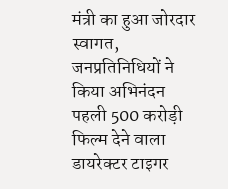मंत्री का हुआ जोरदार स्वागत, जनप्रतिनिधियों ने किया अभिनंदन
पहली 500 करोड़ी फिल्म देने वाला डायरेक्टर टाइगर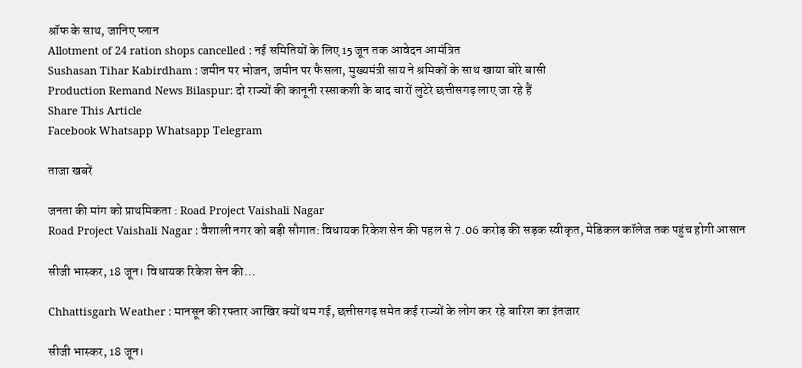श्रॉफ के साथ, जानिए प्लान
Allotment of 24 ration shops cancelled : नई समितियों के लिए 15 जून तक आवेदन आमंत्रित
Sushasan Tihar Kabirdham : जमीन पर भोजन, जमीन पर फैसला, मुख्यमंत्री साय ने श्रमिकों के साथ खाया बोरे बासी
Production Remand News Bilaspur: दो राज्यों की कानूनी रस्साकशी के बाद चारों लुटेरे छत्तीसगढ़ लाए जा रहे हैं
Share This Article
Facebook Whatsapp Whatsapp Telegram

ताजा खबरें

जनता की मांग को प्राथमिकता : Road Project Vaishali Nagar
Road Project Vaishali Nagar : वैशाली नगर को बड़ी सौगात: विधायक रिकेश सेन की पहल से 7.06 करोड़ की सड़क स्वीकृत, मेडिकल कॉलेज तक पहुंच होगी आसान

सीजी भास्कर, 18 जून। विधायक रिकेश सेन की…

Chhattisgarh Weather : मानसून की रफ्तार आखिर क्यों थम गई, छत्तीसगढ़ समेत कई राज्यों के लोग कर रहे बारिश का इंतजार

सीजी भास्कर, 18 जून।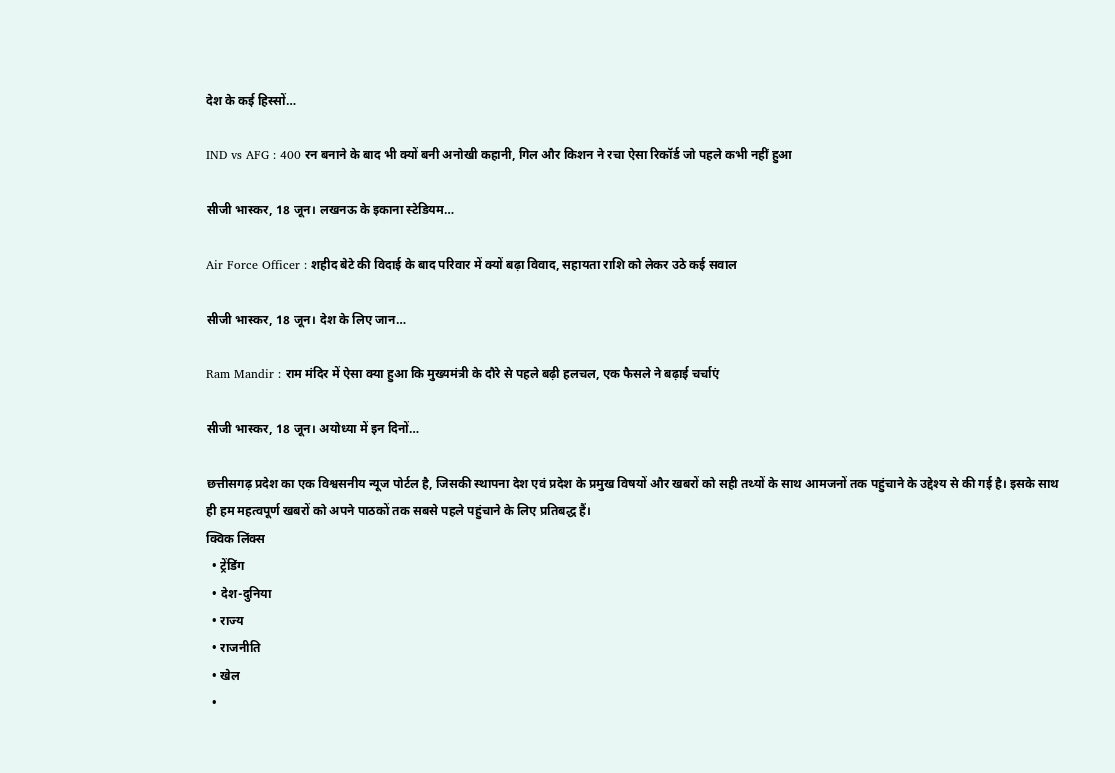देश के कई हिस्सों…

IND vs AFG : 400 रन बनाने के बाद भी क्यों बनी अनोखी कहानी, गिल और किशन ने रचा ऐसा रिकॉर्ड जो पहले कभी नहीं हुआ

सीजी भास्कर, 18 जून। लखनऊ के इकाना स्टेडियम…

Air Force Officer : शहीद बेटे की विदाई के बाद परिवार में क्यों बढ़ा विवाद, सहायता राशि को लेकर उठे कई सवाल

सीजी भास्कर, 18 जून। देश के लिए जान…

Ram Mandir : राम मंदिर में ऐसा क्या हुआ कि मुख्यमंत्री के दौरे से पहले बढ़ी हलचल, एक फैसले ने बढ़ाई चर्चाएं

सीजी भास्कर, 18 जून। अयोध्या में इन दिनों…

छत्तीसगढ़ प्रदेश का एक विश्वसनीय न्यूज पोर्टल है, जिसकी स्थापना देश एवं प्रदेश के प्रमुख विषयों और खबरों को सही तथ्यों के साथ आमजनों तक पहुंचाने के उद्देश्य से की गई है। इसके साथ ही हम महत्वपूर्ण खबरों को अपने पाठकों तक सबसे पहले पहुंचाने के लिए प्रतिबद्ध हैं।
क्विक लिंक्स
  • ट्रेंडिंग
  • देश-दुनिया
  • राज्य
  • राजनीति
  • खेल
  •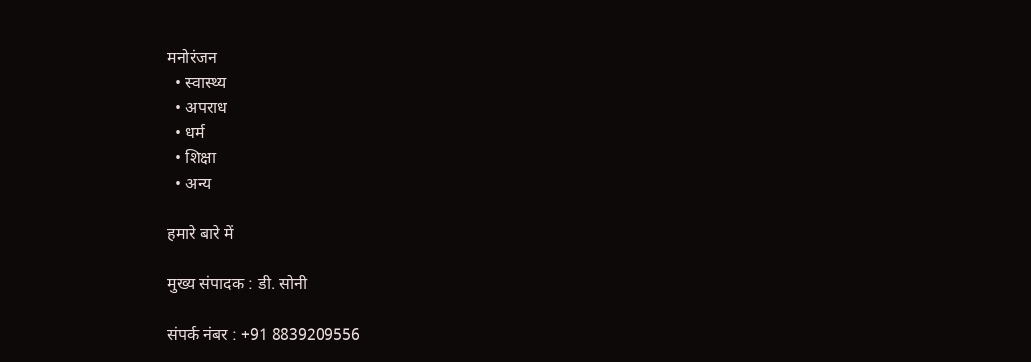मनोरंजन
  • स्वास्थ्य
  • अपराध
  • धर्म
  • शिक्षा
  • अन्य

हमारे बारे में

मुख्य संपादक : डी. सोनी

संपर्क नंबर : +91 8839209556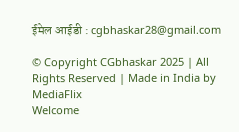ईमेल आईडी : cgbhaskar28@gmail.com

© Copyright CGbhaskar 2025 | All Rights Reserved | Made in India by MediaFlix
Welcome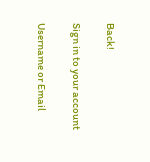Back!

Sign in to your account

Username or Email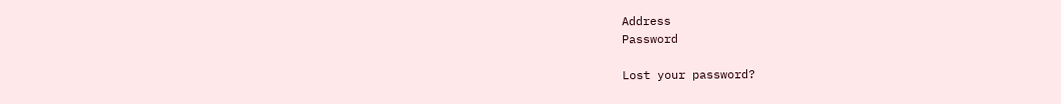Address
Password

Lost your password?